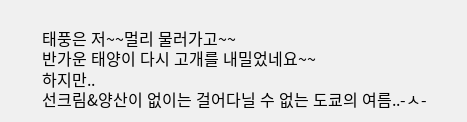태풍은 저~~멀리 물러가고~~
반가운 태양이 다시 고개를 내밀었네요~~
하지만..
선크림&양산이 없이는 걸어다닐 수 없는 도쿄의 여름..-ㅅ-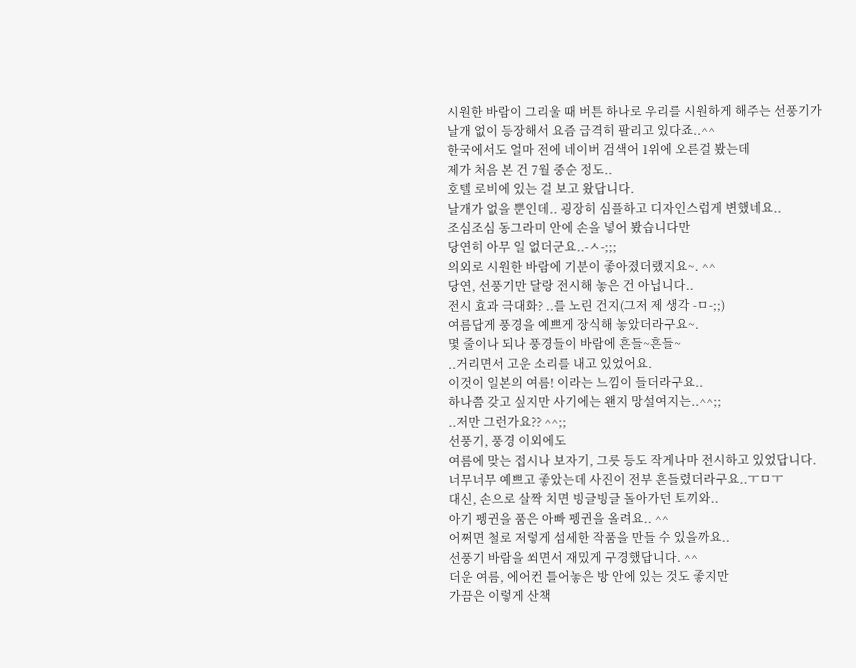시원한 바람이 그리울 때 버튼 하나로 우리를 시원하게 해주는 선풍기가
날개 없이 등장해서 요즘 급격히 팔리고 있다죠..^^
한국에서도 얼마 전에 네이버 검색어 1위에 오른걸 봤는데
제가 처음 본 건 7월 중순 정도..
호텔 로비에 있는 걸 보고 왔답니다.
날개가 없을 뿐인데.. 굉장히 심플하고 디자인스럽게 변했네요..
조심조심 동그라미 안에 손을 넣어 봤습니다만
당연히 아무 일 없더군요..-ㅅ-;;;
의외로 시원한 바람에 기분이 좋아졌더랬지요~. ^^
당연, 선풍기만 달랑 전시해 놓은 건 아닙니다..
전시 효과 극대화? ..를 노린 건지(그저 제 생각 -ㅁ-;;)
여름답게 풍경을 예쁘게 장식해 놓았더라구요~.
몇 줄이나 되나 풍경들이 바람에 흔들~흔들~
..거리면서 고운 소리를 내고 있었어요.
이것이 일본의 여름! 이라는 느낌이 들더라구요..
하나쯤 갖고 싶지만 사기에는 왠지 망설여지는..^^;;
..저만 그런가요?? ^^;;
선풍기, 풍경 이외에도
여름에 맞는 접시나 보자기, 그릇 등도 작게나마 전시하고 있었답니다.
너무너무 예쁘고 좋았는데 사진이 전부 흔들렸더라구요..ㅜㅁㅜ
대신, 손으로 살짝 치면 빙글빙글 돌아가던 토끼와..
아기 펭귄을 품은 아빠 펭귄을 올려요.. ^^
어쩌면 철로 저렇게 섬세한 작품을 만들 수 있을까요..
선풍기 바람을 쐬면서 재밌게 구경했답니다. ^^
더운 여름, 에어컨 틀어놓은 방 안에 있는 것도 좋지만
가끔은 이렇게 산책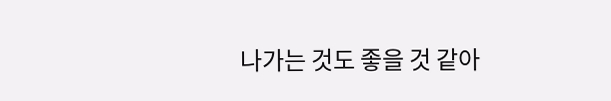나가는 것도 좋을 것 같아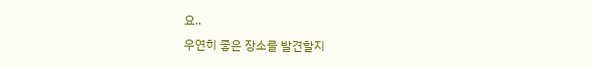요..
우연히 좋은 장소를 발견할지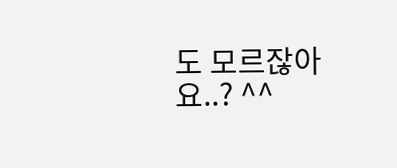도 모르잖아요..? ^^